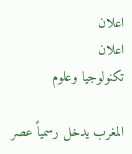اعلان
اعلان
تكنولوجيا وعلوم

المغرب يدخل رسمياً عصر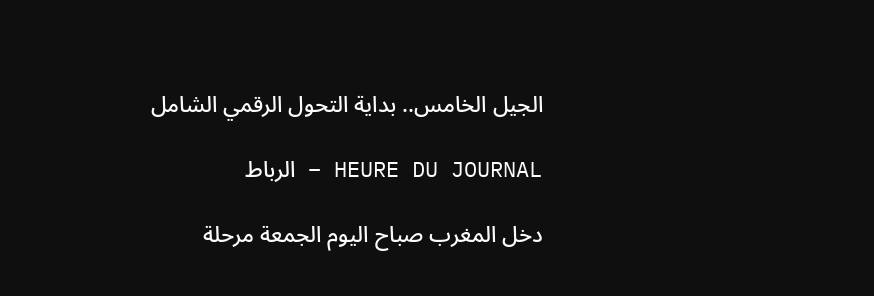الجيل الخامس.. بداية التحول الرقمي الشامل

HEURE DU JOURNAL – الرباط

دخل المغرب صباح اليوم الجمعة مرحلة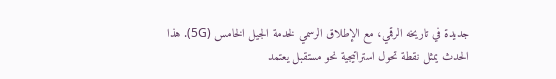جديدة في تاريخه الرقمي، مع الإطلاق الرسمي لخدمة الجيل الخامس (5G). هذا الحدث يمثل نقطة تحول استراتيجية نحو مستقبل يعتمد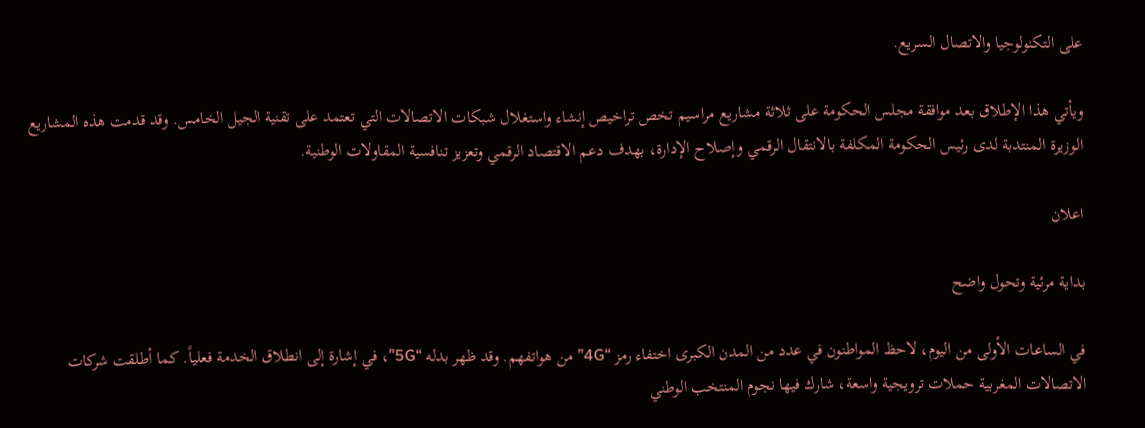على التكنولوجيا والاتصال السريع.

ويأتي هذا الإطلاق بعد موافقة مجلس الحكومة على ثلاثة مشاريع مراسيم تخص تراخيص إنشاء واستغلال شبكات الاتصالات التي تعتمد على تقنية الجيل الخامس. وقد قدمت هذه المشاريع الوزيرة المنتدبة لدى رئيس الحكومة المكلفة بالانتقال الرقمي وإصلاح الإدارة، بهدف دعم الاقتصاد الرقمي وتعزيز تنافسية المقاولات الوطنية.

اعلان

بداية مرئية وتحول واضح

في الساعات الأولى من اليوم، لاحظ المواطنون في عدد من المدن الكبرى اختفاء رمز “4G” من هواتفهم. وقد ظهر بدله “5G”، في إشارة إلى انطلاق الخدمة فعلياً. كما أطلقت شركات الاتصالات المغربية حملات ترويجية واسعة، شارك فيها نجوم المنتخب الوطني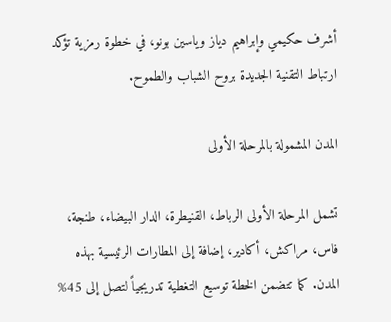أشرف حكيمي وإبراهيم دياز وياسين بونو، في خطوة رمزية تؤكد ارتباط التقنية الجديدة بروح الشباب والطموح.

المدن المشمولة بالمرحلة الأولى

تشمل المرحلة الأولى الرباط، القنيطرة، الدار البيضاء، طنجة، فاس، مراكش، أكادير، إضافة إلى المطارات الرئيسية بهذه المدن. كما تتضمن الخطة توسيع التغطية تدريجياً لتصل إلى 45%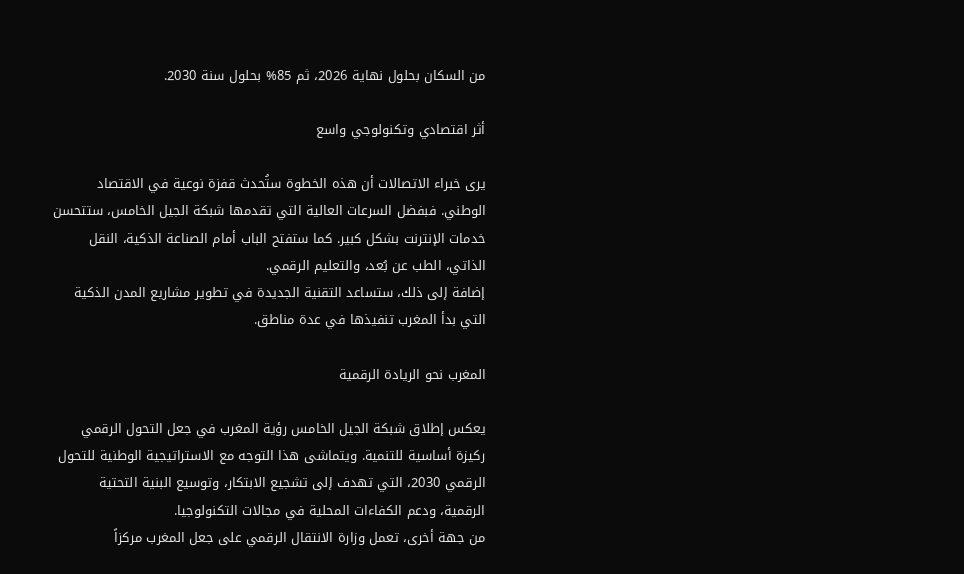من السكان بحلول نهاية 2026، ثم 85% بحلول سنة 2030.

أثر اقتصادي وتكنولوجي واسع

يرى خبراء الاتصالات أن هذه الخطوة ستُحدث قفزة نوعية في الاقتصاد الوطني. فبفضل السرعات العالية التي تقدمها شبكة الجيل الخامس، ستتحسن خدمات الإنترنت بشكل كبير. كما ستفتح الباب أمام الصناعة الذكية، النقل الذاتي، الطب عن بُعد، والتعليم الرقمي.
إضافة إلى ذلك، ستساعد التقنية الجديدة في تطوير مشاريع المدن الذكية التي بدأ المغرب تنفيذها في عدة مناطق.

المغرب نحو الريادة الرقمية

يعكس إطلاق شبكة الجيل الخامس رؤية المغرب في جعل التحول الرقمي ركيزة أساسية للتنمية. ويتماشى هذا التوجه مع الاستراتيجية الوطنية للتحول الرقمي 2030، التي تهدف إلى تشجيع الابتكار، وتوسيع البنية التحتية الرقمية، ودعم الكفاءات المحلية في مجالات التكنولوجيا.
من جهة أخرى، تعمل وزارة الانتقال الرقمي على جعل المغرب مركزاً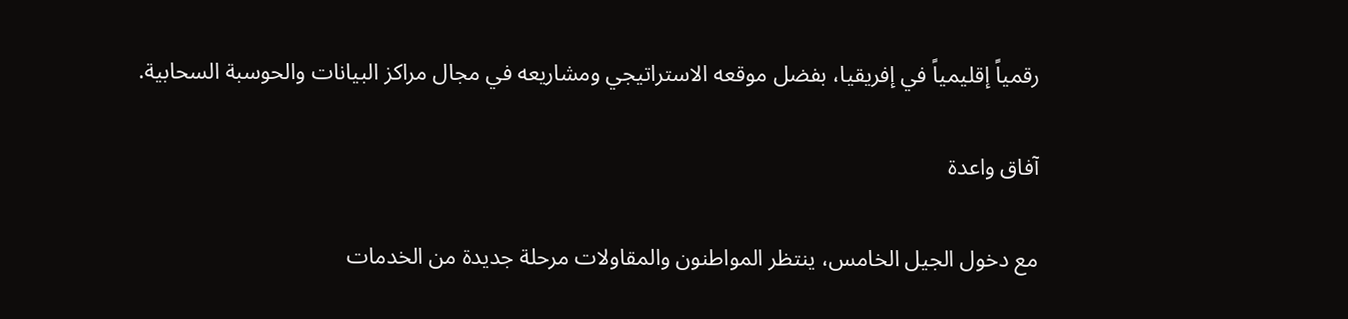رقمياً إقليمياً في إفريقيا، بفضل موقعه الاستراتيجي ومشاريعه في مجال مراكز البيانات والحوسبة السحابية.

آفاق واعدة

مع دخول الجيل الخامس، ينتظر المواطنون والمقاولات مرحلة جديدة من الخدمات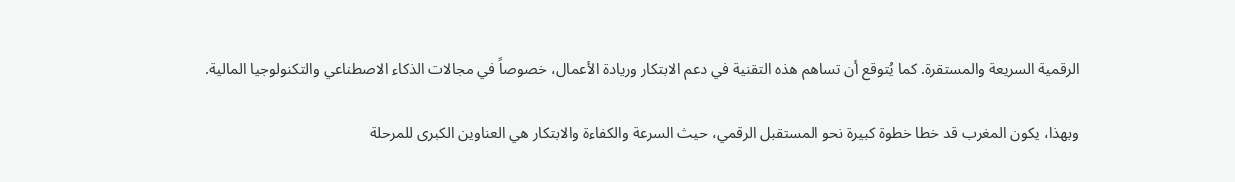الرقمية السريعة والمستقرة. كما يُتوقع أن تساهم هذه التقنية في دعم الابتكار وريادة الأعمال، خصوصاً في مجالات الذكاء الاصطناعي والتكنولوجيا المالية.

وبهذا، يكون المغرب قد خطا خطوة كبيرة نحو المستقبل الرقمي، حيث السرعة والكفاءة والابتكار هي العناوين الكبرى للمرحلة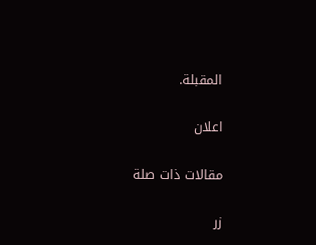المقبلة.

اعلان

مقالات ذات صلة

زر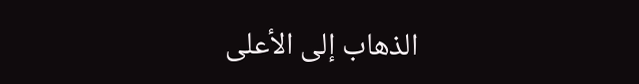الذهاب إلى الأعلى